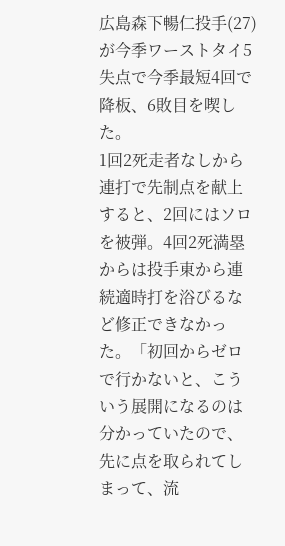広島森下暢仁投手(27)が今季ワーストタイ5失点で今季最短4回で降板、6敗目を喫した。
1回2死走者なしから連打で先制点を献上すると、2回にはソロを被弾。4回2死満塁からは投手東から連続適時打を浴びるなど修正できなかった。「初回からゼロで行かないと、こういう展開になるのは分かっていたので、先に点を取られてしまって、流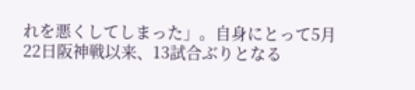れを悪くしてしまった」。自身にとって5月22日阪神戦以来、13試合ぶりとなる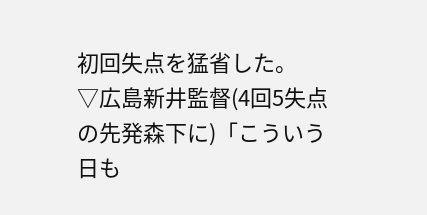初回失点を猛省した。
▽広島新井監督(4回5失点の先発森下に)「こういう日も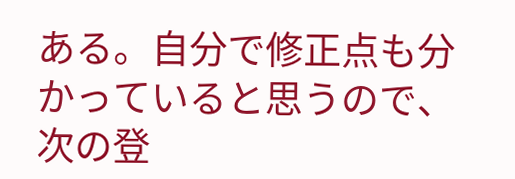ある。自分で修正点も分かっていると思うので、次の登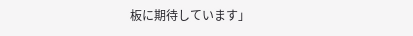板に期待しています」